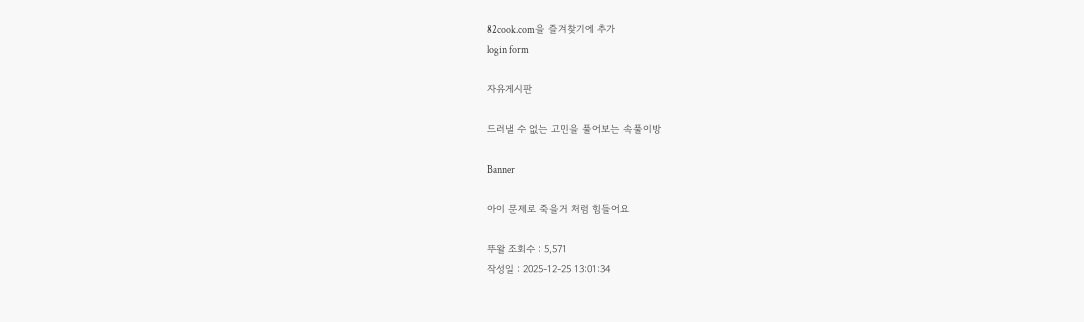82cook.com을 즐겨찾기에 추가
login form

자유게시판

드러낼 수 없는 고민을 풀어보는 속풀이방

Banner

아이 문제로 죽을거 처럼 힘들어요

뚜왈 조회수 : 5,571
작성일 : 2025-12-25 13:01:34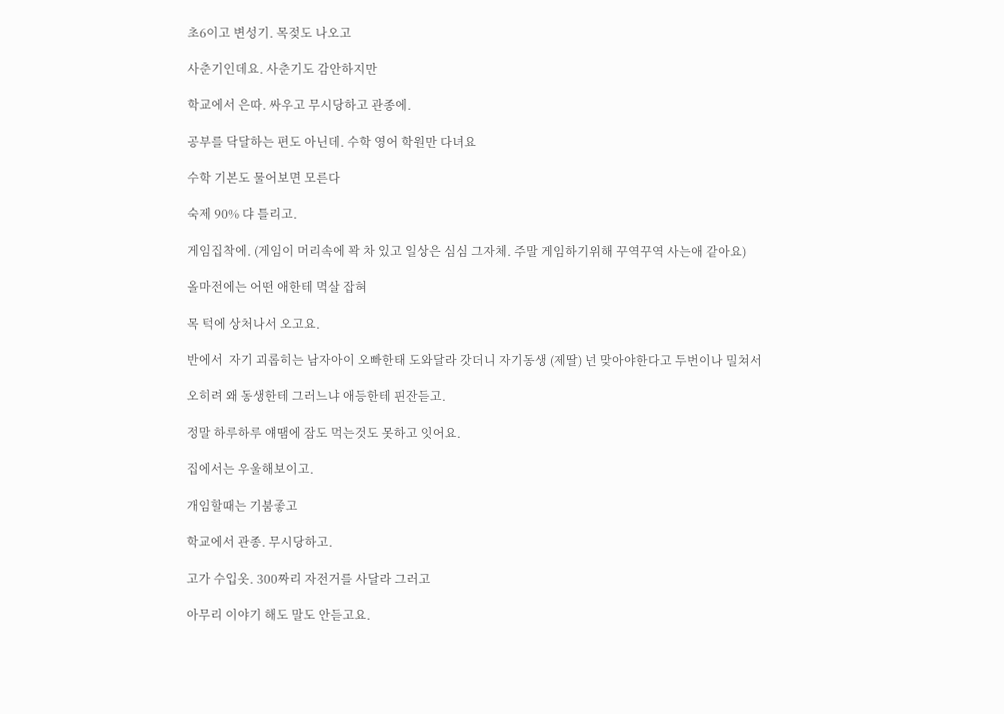초6이고 변성기. 목젖도 나오고

사춘기인데요. 사춘기도 감안하지만

학교에서 은따. 싸우고 무시당하고 관종에.

공부를 닥달하는 편도 아닌데. 수학 영어 학원만 다녀요

수학 기본도 물어보면 모른다

숙제 90% 댜 틀리고.

게임집착에. (게임이 머리속에 꽉 차 있고 일상은 심심 그자체. 주말 게임하기위해 꾸역꾸역 사는애 같아요)

올마전에는 어떤 애한테 멱살 잡혀

목 턱에 상처나서 오고요.

반에서  자기 괴롭히는 남자아이 오빠한태 도와달라 갓더니 자기동생 (제딸) 넌 맞아야한다고 두번이나 밀쳐서

오히려 왜 동생한테 그러느냐 애등한테 핀잔듣고.

정말 하루하루 얘땜에 잠도 먹는것도 못하고 잇어요.

집에서는 우울해보이고.

개임할때는 기붐좋고

학교에서 관종. 무시당하고.

고가 수입옷. 300짜리 자전거를 사달라 그러고

아무리 이야기 해도 말도 안듣고요.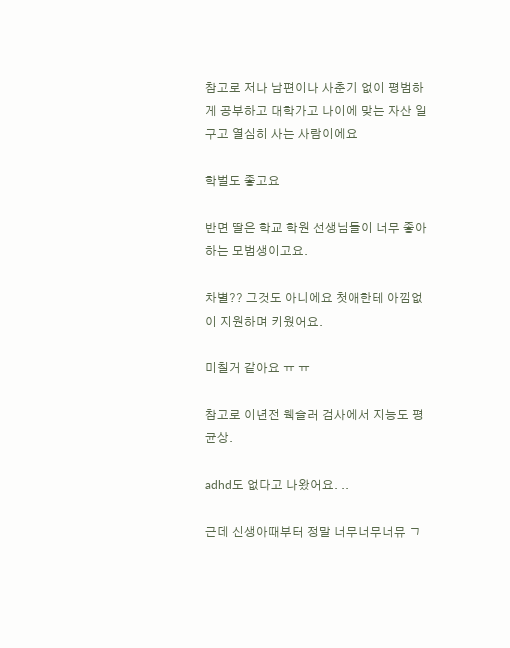참고로 저나 남편이나 사춘기 없이 평범하게 공부하고 대학가고 나이에 맞는 자산 일구고 열심히 사는 사람이에요

학벌도 좋고요

반면 딸은 학교 학원 선생님들이 너무 좋아하는 모범생이고요.

차별?? 그것도 아니에요 첫애한테 아낌없이 지원하며 키웠어요.

미칠거 같아요 ㅠ ㅠ

참고로 이년전 웩슬러 검사에서 지능도 평균상.

adhd도 없다고 나왔어요. ..

근데 신생아때부터 정말 너무너무너뮤 ㄱ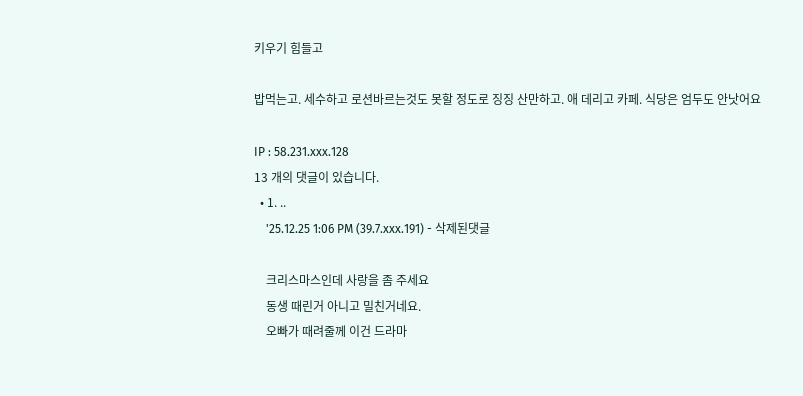키우기 힘들고

밥먹는고. 세수하고 로션바르는것도 못할 정도로 징징 산만하고. 애 데리고 카페. 식당은 엄두도 안낫어요

IP : 58.231.xxx.128
13 개의 댓글이 있습니다.
  • 1. ..
    '25.12.25 1:06 PM (39.7.xxx.191) - 삭제된댓글

    크리스마스인데 사랑을 좀 주세요
    동생 때린거 아니고 밀친거네요.
    오빠가 때려줄께 이건 드라마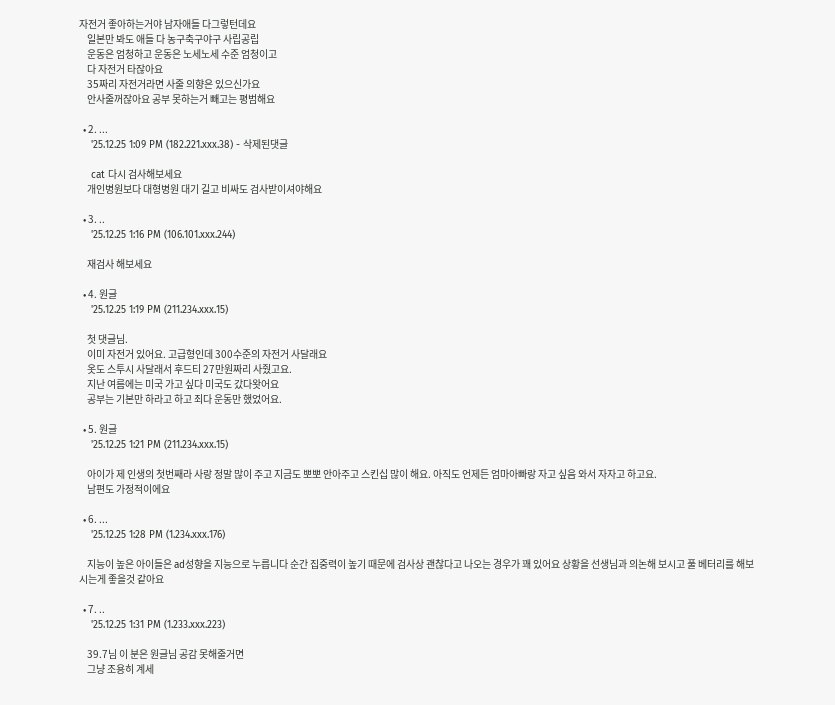자전거 좋아하는거야 남자애들 다그렇턴데요
    일본만 봐도 애들 다 농구축구야구 사립공립
    운동은 엄청하고 운동은 노세노세 수준 엄청이고
    다 자전거 타잖아요
    35짜리 자전거라면 사줄 의향은 있으신가요
    안사줄꺼잖아요 공부 못하는거 빼고는 평범해요

  • 2. ...
    '25.12.25 1:09 PM (182.221.xxx.38) - 삭제된댓글

    cat 다시 검사해보세요
    개인병원보다 대형병원 대기 길고 비싸도 검사받이셔야해요

  • 3. ..
    '25.12.25 1:16 PM (106.101.xxx.244)

    재검사 해보세요

  • 4. 원글
    '25.12.25 1:19 PM (211.234.xxx.15)

    첫 댓글님.
    이미 자전거 있어요. 고급형인데 300수준의 자전거 사달래요
    옷도 스투시 사달래서 후드티 27만원짜리 사줬고요.
    지난 여름에는 미국 가고 싶다 미국도 갔다왓어요
    공부는 기본만 하라고 하고 죄다 운동만 했었어요.

  • 5. 원글
    '25.12.25 1:21 PM (211.234.xxx.15)

    아이가 제 인생의 첫번째라 사랑 정말 많이 주고 지금도 뽀뽀 안아주고 스킨십 많이 해요. 아직도 언제든 엄마아빠랑 자고 싶음 와서 자자고 하고요.
    남편도 가정적이에요

  • 6. ...
    '25.12.25 1:28 PM (1.234.xxx.176)

    지능이 높은 아이들은 ad성향을 지능으로 누릅니다 순간 집중력이 높기 때문에 검사상 괜찮다고 나오는 경우가 꽤 있어요 상황을 선생님과 의논해 보시고 풀 베터리를 해보시는게 좋을것 같아요

  • 7. ..
    '25.12.25 1:31 PM (1.233.xxx.223)

    39.7님 이 분은 원글님 공감 못해줄거면
    그냥 조용히 계세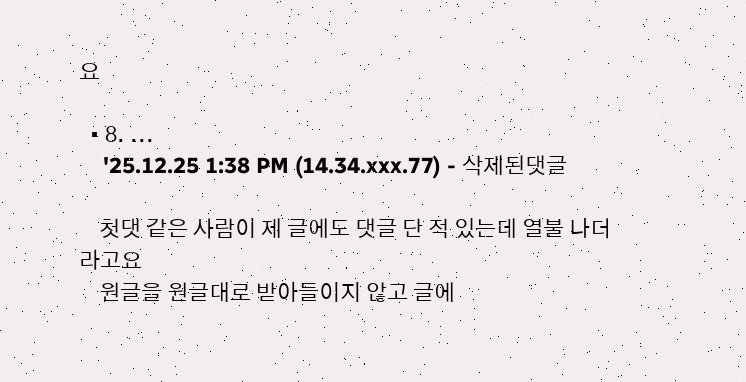요

  • 8. ...
    '25.12.25 1:38 PM (14.34.xxx.77) - 삭제된댓글

    첫댓 같은 사람이 제 글에도 댓글 단 적 있는데 열불 나더라고요
    원글을 원글대로 받아들이지 않고 글에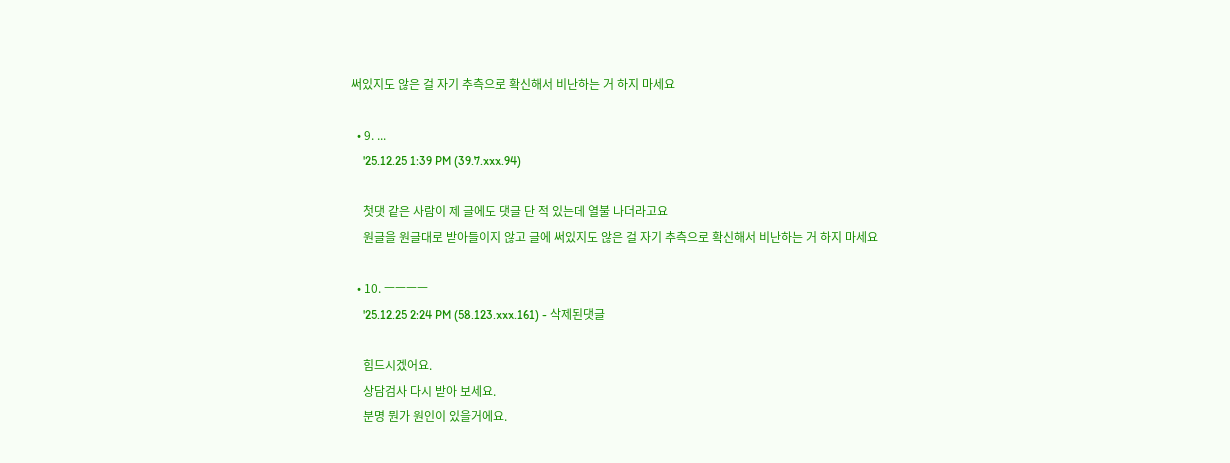써있지도 않은 걸 자기 추측으로 확신해서 비난하는 거 하지 마세요

  • 9. ...
    '25.12.25 1:39 PM (39.7.xxx.94)

    첫댓 같은 사람이 제 글에도 댓글 단 적 있는데 열불 나더라고요
    원글을 원글대로 받아들이지 않고 글에 써있지도 않은 걸 자기 추측으로 확신해서 비난하는 거 하지 마세요

  • 10. ㅡㅡㅡㅡ
    '25.12.25 2:24 PM (58.123.xxx.161) - 삭제된댓글

    힘드시겠어요.
    상담검사 다시 받아 보세요.
    분명 뭔가 원인이 있을거에요.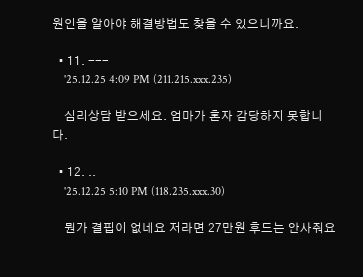원인을 알아야 해결방법도 찾을 수 있으니까요.

  • 11. ---
    '25.12.25 4:09 PM (211.215.xxx.235)

    심리상담 받으세요. 엄마가 혼자 감당하지 못합니다.

  • 12. ..
    '25.12.25 5:10 PM (118.235.xxx.30)

    뭔가 결핍이 없네요 저라면 27만원 후드는 안사줘요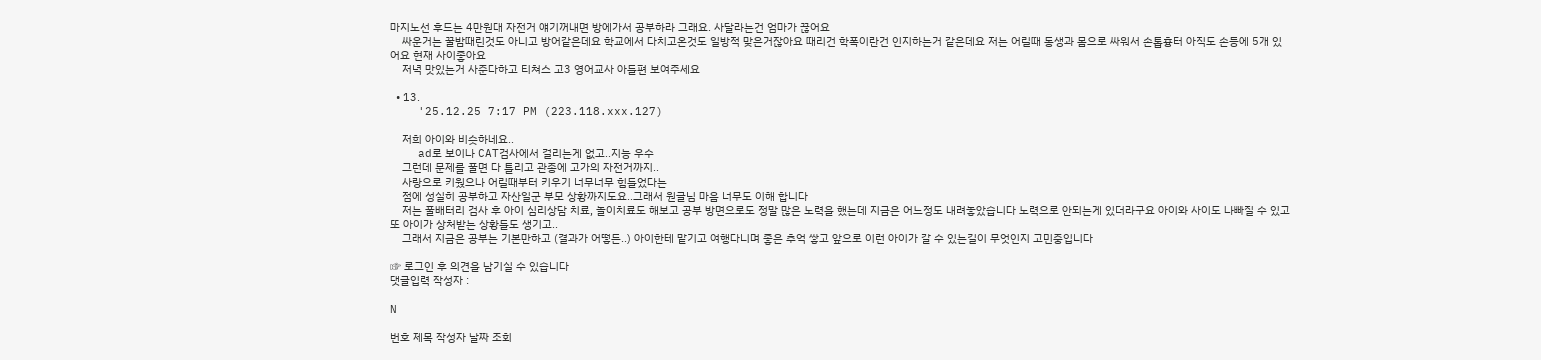마지노선 후드는 4만원대 자전거 얘기꺼내면 방에가서 공부하라 그래요. 사달라는건 엄마가 끊어요
    싸운거는 꿀밤때린것도 아니고 방어같은데요 학교에서 다치고온것도 일방적 맞은거잖아요 때리건 학폭이란건 인지하는거 같은데요 저는 어릴때 동생과 몸으로 싸워서 손톱흉터 아직도 손등에 5개 있어요 현재 사이좋아요
    저녁 맛있는거 사준다하고 티쳐스 고3 영어교사 아들편 보여주세요

  • 13.
    '25.12.25 7:17 PM (223.118.xxx.127)

    저희 아이와 비슷하네요..
    ad로 보이나 CAT검사에서 걸리는게 없고..지능 우수
    그런데 문제를 풀면 다 틀리고 관종에 고가의 자전거까지..
    사랑으로 키웠으나 어릴때부터 키우기 너무너무 힘들었다는
    점에 성실히 공부하고 자산일군 부모 상황까지도요..그래서 원글님 마음 너무도 이해 합니다
    저는 풀배터리 검사 후 아이 심리상담 치료, 놀이치료도 해보고 공부 방면으로도 정말 많은 노력을 했는데 지금은 어느정도 내려놓았습니다 노력으로 안되는게 있더라구요 아이와 사이도 나빠질 수 있고 또 아이가 상처받는 상황들도 생기고..
    그래서 지금은 공부는 기본만하고 (결과가 어떻든..) 아이한테 맡기고 여행다니며 좋은 추억 쌓고 앞으로 이런 아이가 갈 수 있는길이 무엇인지 고민중입니다

☞ 로그인 후 의견을 남기실 수 있습니다
댓글입력 작성자 :

N

번호 제목 작성자 날짜 조회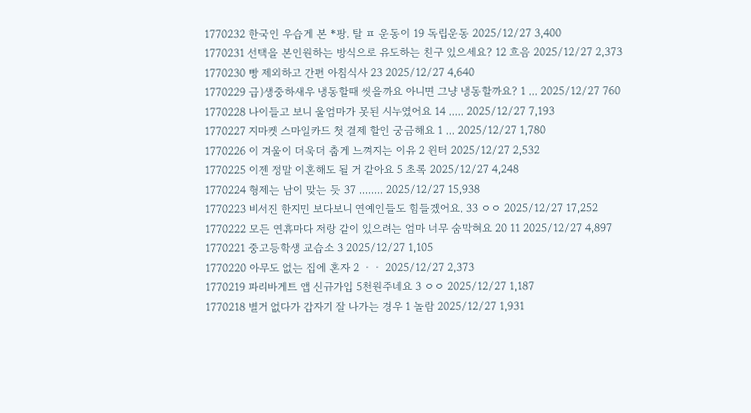1770232 한국인 우습게 본 *팡. 탈 ㅍ 운동이 19 독립운동 2025/12/27 3,400
1770231 선택을 본인원하는 방식으로 유도하는 친구 있으세요? 12 흐음 2025/12/27 2,373
1770230 빵 제외하고 간편 아침식사 23 2025/12/27 4,640
1770229 급)생중하새우 냉동할때 씻을까요 아니면 그냥 냉동할까요? 1 ... 2025/12/27 760
1770228 나이들고 보니 울엄마가 못된 시누였어요 14 ..... 2025/12/27 7,193
1770227 지마켓 스마일카드 첫 결제 할인 궁금해요 1 ... 2025/12/27 1,780
1770226 이 겨울이 더욱더 춥게 느껴지는 이유 2 윈터 2025/12/27 2,532
1770225 이젠 정말 이혼해도 될 거 같아요 5 초록 2025/12/27 4,248
1770224 형제는 남이 맞는 듯 37 ........ 2025/12/27 15,938
1770223 비서진 한지민 보다보니 연예인들도 힘들겠어요. 33 ㅇㅇ 2025/12/27 17,252
1770222 모든 연휴마다 저랑 같이 있으려는 엄마 너무 숨막혀요 20 11 2025/12/27 4,897
1770221 중고등학생 교습소 3 2025/12/27 1,105
1770220 아무도 없는 집에 혼자 2 ㆍㆍ 2025/12/27 2,373
1770219 파리바게트 앱 신규가입 5천원주네요 3 ㅇㅇ 2025/12/27 1,187
1770218 별거 없다가 갑자기 잘 나가는 경우 1 놀람 2025/12/27 1,931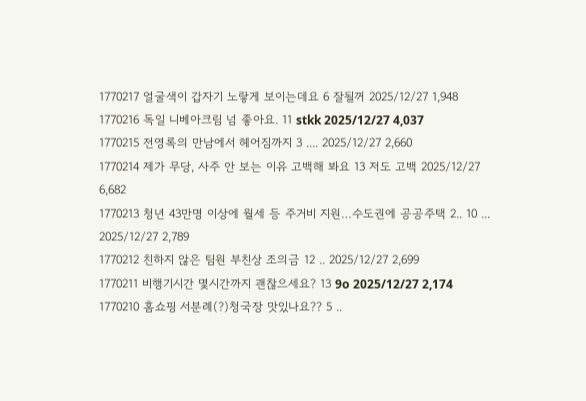1770217 얼굴색이 갑자기 노랗게 보이는데요 6 잘될꺼 2025/12/27 1,948
1770216 독일 니베아크림 넘 좋아요. 11 stkk 2025/12/27 4,037
1770215 전영록의 만남에서 헤어짐까지 3 .... 2025/12/27 2,660
1770214 제가 무당, 사주 안 보는 이유 고백해 봐요 13 저도 고백 2025/12/27 6,682
1770213 청년 43만명 이상에 월세 등 주거비 지원…수도권에 공공주택 2.. 10 ... 2025/12/27 2,789
1770212 친하지 않은 팀원 부친상 조의금 12 .. 2025/12/27 2,699
1770211 비행기시간 몇시간까지 괜찮으세요? 13 9o 2025/12/27 2,174
1770210 홈쇼핑 서분례(?)청국장 맛있나요?? 5 ..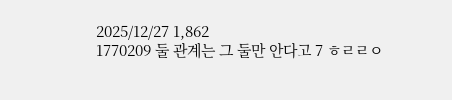2025/12/27 1,862
1770209 둘 관계는 그 둘만 안다고 7 ㅎㄹㄹㅇ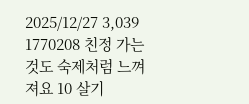2025/12/27 3,039
1770208 친정 가는 것도 숙제처럼 느껴져요 10 살기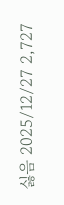싫음 2025/12/27 2,727